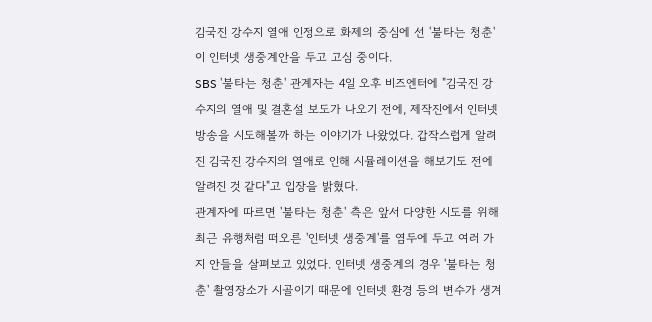김국진 강수지 열애 인정으로 화제의 중심에 선 '불타는 청춘'이 인터넷 생중계안을 두고 고심 중이다.
SBS '불타는 청춘' 관계자는 4일 오후 비즈엔터에 "김국진 강수지의 열애 및 결혼설 보도가 나오기 전에, 제작진에서 인터넷 방송을 시도해볼까 하는 이야기가 나왔었다. 갑작스럽게 알려진 김국진 강수지의 열애로 인해 시뮬레이션을 해보기도 전에 알려진 것 같다"고 입장을 밝혔다.
관계자에 따르면 '불타는 청춘' 측은 앞서 다양한 시도를 위해 최근 유행처럼 떠오른 '인터넷 생중계'를 염두에 두고 여러 가지 안들을 살펴보고 있었다. 인터넷 생중계의 경우 '불타는 청춘' 촬영장소가 시골이기 때문에 인터넷 환경 등의 변수가 생겨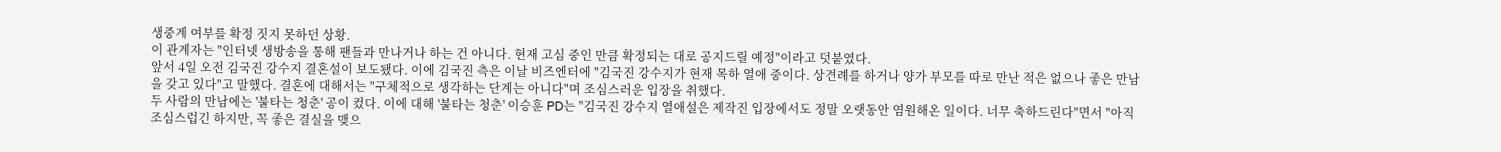생중계 여부를 확정 짓지 못하던 상황.
이 관계자는 "인터넷 생방송을 통해 팬들과 만나거나 하는 건 아니다. 현재 고심 중인 만큼 확정되는 대로 공지드릴 예정"이라고 덧붙였다.
앞서 4일 오전 김국진 강수지 결혼설이 보도됐다. 이에 김국진 측은 이날 비즈엔터에 "김국진 강수지가 현재 목하 열애 중이다. 상견례를 하거나 양가 부모를 따로 만난 적은 없으나 좋은 만남을 갖고 있다"고 말했다. 결혼에 대해서는 "구체적으로 생각하는 단계는 아니다"며 조심스러운 입장을 취했다.
두 사람의 만남에는 '불타는 청춘' 공이 컸다. 이에 대해 '불타는 청춘' 이승훈 PD는 "김국진 강수지 열애설은 제작진 입장에서도 정말 오랫동안 염원해온 일이다. 너무 축하드린다"면서 "아직 조심스럽긴 하지만, 꼭 좋은 결실을 맺으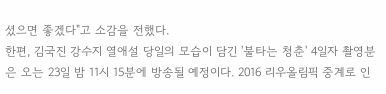셨으면 좋겠다"고 소감을 전했다.
한편, 김국진 강수지 열애설 당일의 모습이 담긴 '불타는 청춘' 4일자 촬영분은 오는 23일 밤 11시 15분에 방송될 예정이다. 2016 리우올림픽 중계로 인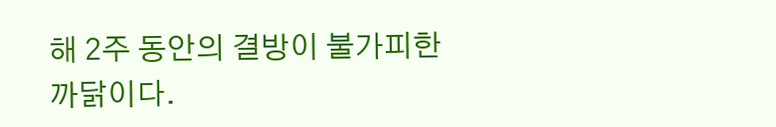해 2주 동안의 결방이 불가피한 까닭이다.